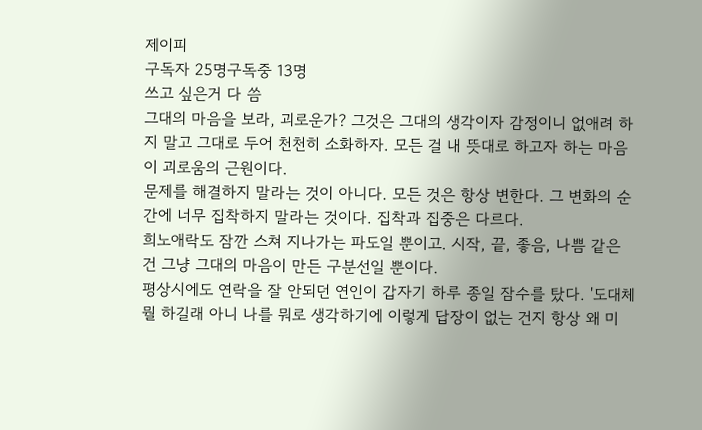제이피
구독자 25명구독중 13명
쓰고 싶은거 다 씀
그대의 마음을 보라, 괴로운가? 그것은 그대의 생각이자 감정이니 없애려 하지 말고 그대로 두어 천천히 소화하자. 모든 걸 내 뜻대로 하고자 하는 마음이 괴로움의 근원이다.
문제를 해결하지 말라는 것이 아니다. 모든 것은 항상 변한다. 그 변화의 순간에 너무 집착하지 말라는 것이다. 집착과 집중은 다르다.
희노애락도 잠깐 스쳐 지나가는 파도일 뿐이고. 시작, 끝, 좋음, 나쁨 같은 건 그냥 그대의 마음이 만든 구분선일 뿐이다.
평상시에도 연락을 잘 안되던 연인이 갑자기 하루 종일 잠수를 탔다. '도대체 뭘 하길래 아니 나를 뭐로 생각하기에 이렇게 답장이 없는 건지 항상 왜 미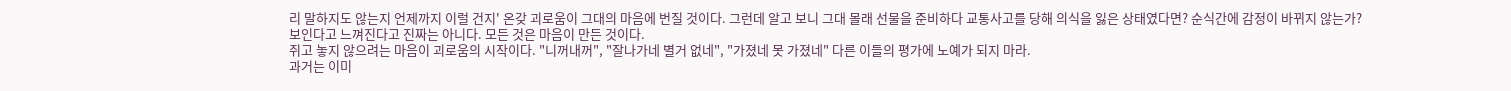리 말하지도 않는지 언제까지 이럴 건지' 온갖 괴로움이 그대의 마음에 번질 것이다. 그런데 알고 보니 그대 몰래 선물을 준비하다 교통사고를 당해 의식을 잃은 상태였다면? 순식간에 감정이 바뀌지 않는가? 보인다고 느껴진다고 진짜는 아니다. 모든 것은 마음이 만든 것이다.
쥐고 놓지 않으려는 마음이 괴로움의 시작이다. "니꺼내꺼", "잘나가네 별거 없네", "가졌네 못 가졌네" 다른 이들의 평가에 노예가 되지 마라.
과거는 이미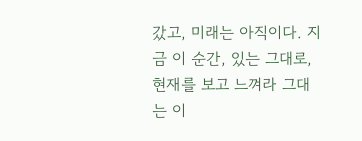갔고, 미래는 아직이다. 지금 이 순간, 있는 그대로, 현재를 보고 느껴라 그대는 이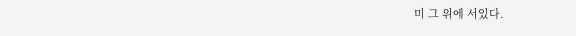미 그 위에 서있다.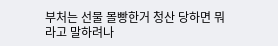부처는 선물 몰빵한거 청산 당하면 뭐라고 말하려나